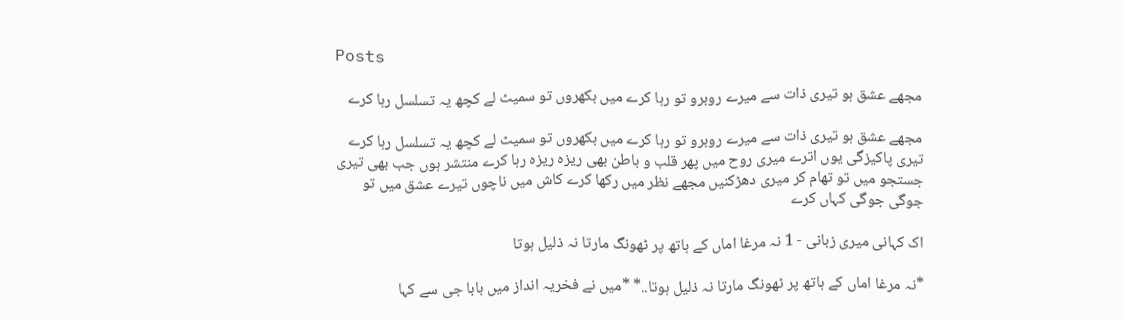Posts

مجھے عشق ہو تیری ذات سے میرے روبرو تو رہا کرے میں بکھروں تو سمیٹ لے کچھ یہ تسلسل رہا کرے

مجھے عشق ہو تیری ذات سے میرے روبرو تو رہا کرے میں بکھروں تو سمیٹ لے کچھ یہ تسلسل رہا کرے تیری پاکیزگی یوں اترے میری روح میں پھر قلب و باطن بھی ریزہ ریزہ رہا کرے منتشر ہوں جب بھی تیری جستجو میں تو تھام کر میری دھڑکنیں مجھے نظر میں رکھا کرے کاش میں ناچوں تیرے عشق میں تو جوگی جوگی کہاں کرے

اک کہانی میری زبانی - 1 نہ مرغا اماں کے ہاتھ پر ٹھونگ مارتا نہ ذلیل ہوتا

*نہ مرغا اماں کے ہاتھ پر ٹھونگ مارتا نہ ذلیل ہوتا..* *میں نے فخریہ انداز میں بابا جی سے کہا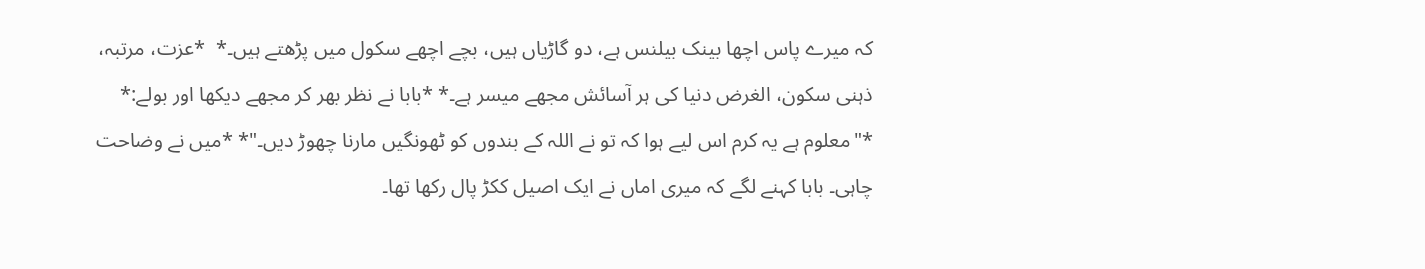کہ میرے پاس اچھا بینک بیلنس ہے، دو گاڑیاں ہیں، بچے اچهے سکول میں پڑھتے ہیں۔*  *عزت، مرتبہ، ذہنی سکون، الغرض دنیا کی ہر آسائش مجھے میسر ہے۔* *بابا نے نظر بھر کر مجھے دیکھا اور بولے:*  *"معلوم ہے یہ کرم اس لیے ہوا کہ تو نے اللہ کے بندوں کو ٹھونگیں مارنا چھوڑ دیں۔"* *میں نے وضاحت چاہی۔ بابا کہنے لگے کہ میری اماں نے ایک اصیل ککڑ پال رکھا تھا۔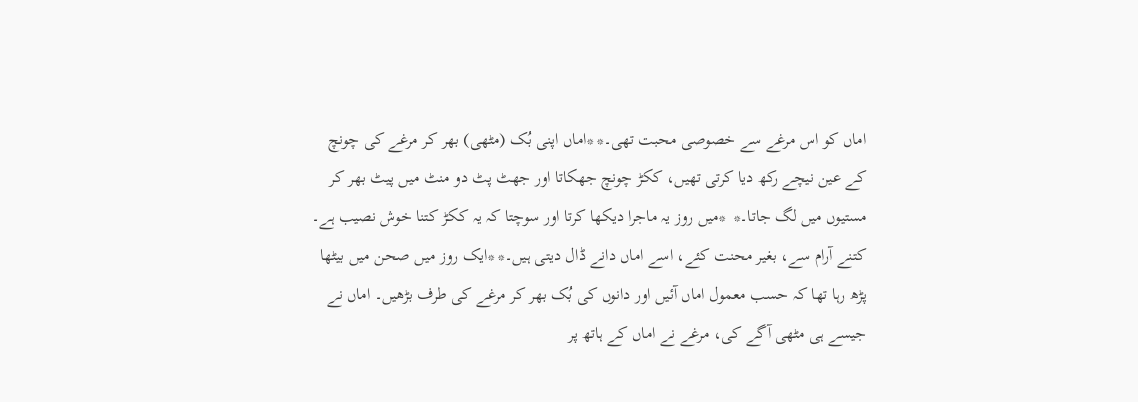اماں کو اس مرغے سے خصوصی محبت تھی۔* *اماں اپنی بُک (مٹھی) بھر کر مرغے کی چونچ کے عین نیچے رکھ دیا کرتی تھیں، ککڑ چونچ جھکاتا اور جھٹ پٹ دو منٹ میں پیٹ بھر کر مستیوں میں لگ جاتا۔*  *میں روز یہ ماجرا دیکھا کرتا اور سوچتا کہ یہ ککڑ کتنا خوش نصیب ہے۔ کتنے آرام سے، بغیر محنت کئے، اسے اماں دانے ڈال دیتی ہیں۔* *ایک روز میں صحن میں بیٹھا پڑھ رہا تھا کہ حسب معمول اماں آئیں اور دانوں کی بُک بھر کر مرغے کی طرف بڑھیں۔ اماں نے جیسے ہی مٹھی آگے کی، مرغے نے اماں کے ہاتھ پر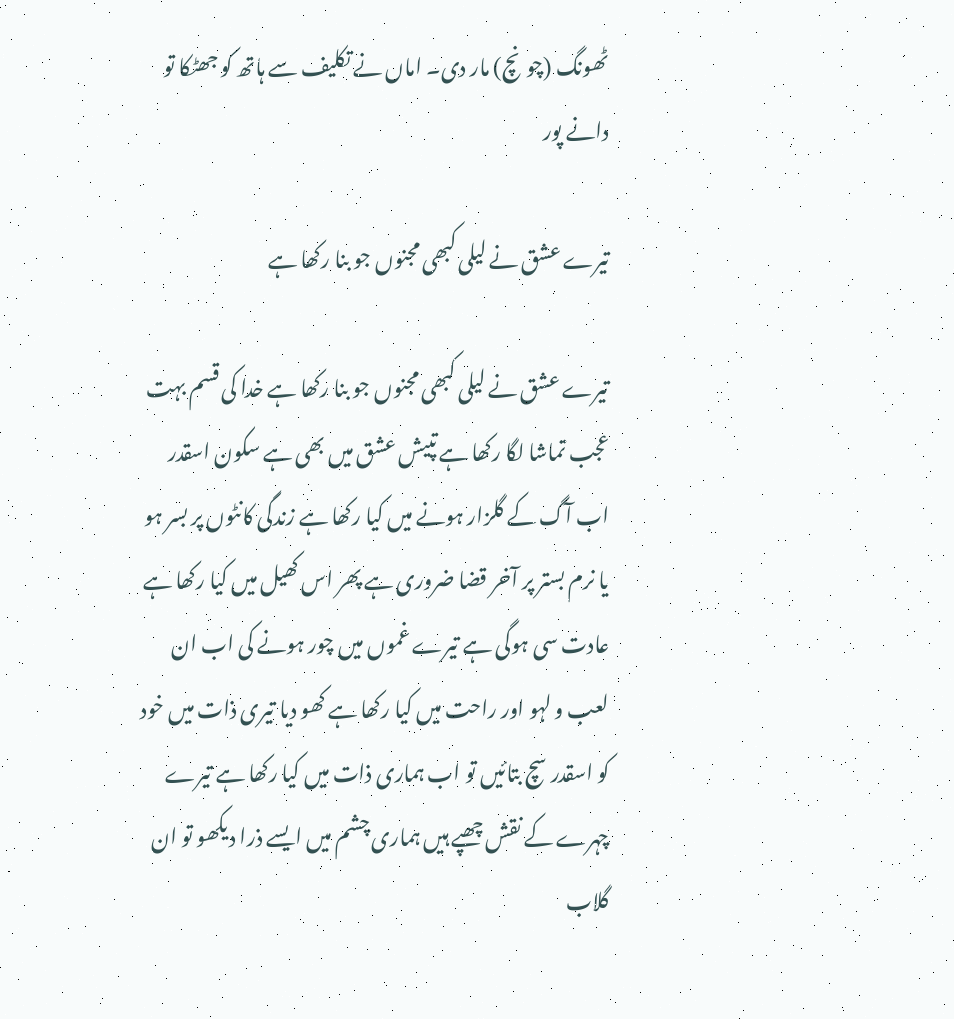ٹھونگ (چونچ) مار دی۔ اماں نے تکلیف سے ہاتھ کو جھٹکا تو دانے پور

تیرے عشق نے لیلی کبھی مجنوں جو بنا رکھا ہے

تیرے عشق نے لیلی کبھی مجنوں جو بنا رکھا ہے خدا کی قسم بہت عجب تماشا لگا رکھا ہے تپیش عشق میں بھی ہے سکون اسقدر اب آگ کے گلزار ہونے میں کیا رکھا ہے زندگی کانٹوں پر بسر ہو یا نرم بستر پر آخر قضا ضروری ہے پھر اس کھیل میں کیا رکھا ہے عادت سی ہوگی ہے تیرے غموں میں چور ہونے کی اب ان لعب و لہو اور راحت میں کیا رکھا ہے کھو دیا تیری ذات میں خود کو اسقدر سچ بتائیں تو اب ہماری ذات میں کیا رکھا ہے تیرے چہرے کے نقش چھپے ہیں ہماری چشم میں ایسے ذرا دیکھو تو ان گلاب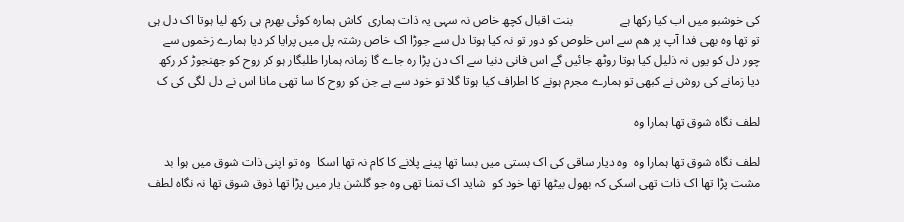کی خوشبو میں اب کیا رکھا ہے               بنت اقبال کچھ خاص نہ سہی یہ ذات ہماری  کاش ہمارہ کوئی بھرم ہی رکھ لیا ہوتا اک دل ہی تو تھا وہ بھی فدا آپ پر ھم سے اس خلوص کو دور تو نہ کیا ہوتا دل سے جوڑا اک خاص رشتہ پل میں پرایا کر دیا ہمارے زخموں سے چور دل کو یوں نہ ذلیل کیا ہوتا روٹھ جائیں گے اس فانی دنیا سے اک دن پڑا رہ جاے گا زمانہ ہمارا طلبگار ہو کر روح کو جھنجوڑ کر رکھ دیا زمانے کی روش نے کبھی تو ہمارے مجرم ہونے کا اطراف کیا ہوتا گلا تو خود سے ہے جن کو روح کا سا تھی مانا اس نے دل لگی کی ک

لطف نگاہ شوق تھا ہمارا وہ

لطف نگاہ شوق تھا ہمارا وہ  وہ دیار ساقی کی اک بستی میں بسا تھا پینے پلانے کا کام نہ تھا اسکا  وہ تو اپنی ذات شوق میں ہوا بد مشت پڑا تھا اک ذات تھی اسکی کہ بھول بیٹھا تھا خود کو  شاید اک تمنا تھی وہ جو گلشن یار میں پڑا تھا ذوق شوق تھا نہ نگاہ لطف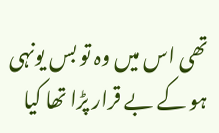تھی اس میں وہ تو بس یونہی ہو کے بے قرار پڑا تھا کیا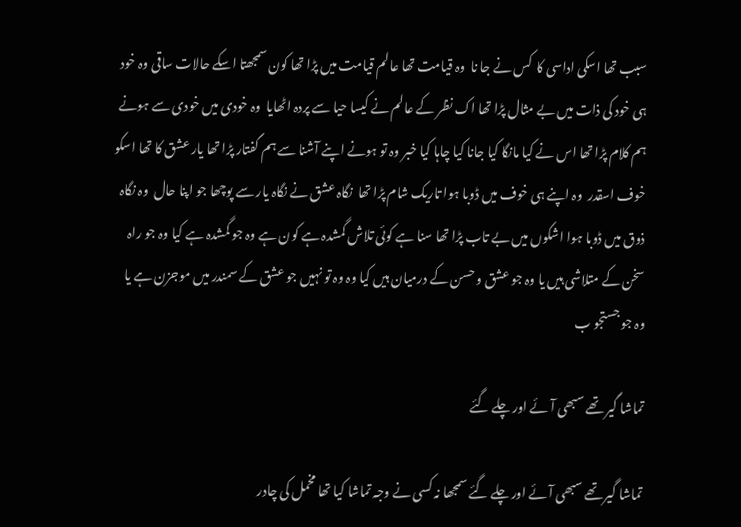سبب تھا اسکی اداسی کا  کس نے جا نا  وہ قیامت تھا عالم قیامت میں پڑا تھا کون سمجھتا اسکے حالات ساقی وہ خود ہی خود کی ذات میں بے مثال پڑا تھا اک نظر کے عالم نے کیسا حیا سے پردہ اٹھایا  وہ خودی میں خودی سے ہونے ہم کلام پڑا تھا اس نے کیا مانگا کیا جانا کیا چاہا کیا خبر وہ تو ہونے اپنے آشنا سے ہم گفتار پڑا تھا یار عشق کا تھا اسکو خوف اسقدر  وہ اپنے ہی خوف میں ڈوبا ہوا تاریک شام پڑا تھا  نگاہ عشق نے نگاہ یار سے پوچھا جو اپنا حال  وہ نگاہ ذوق میں ڈوبا ہوا اشکوں میں بے تاب پڑا تھا سنا ہے کوئی تلاش گمشدہ ہے کون ہے وہ جو گمشدہ ہے کیا وہ جو راہ سخن کے متلاشی ہیں یا وہ جو عشق و حسن کے درمیان ہیں کیا وہ وہ تو نہیں جو عشق کے سمندر میں موجزن ہے یا وہ جو جستجو ب

تماشا گیر تھے سبھی آئے اور چلے گئے

تماشا گیر تھے سبھی آئے اور چلے گئے سمجھا نہ کسی نے وجہ تماشا کیا تھا مخمل کی چادر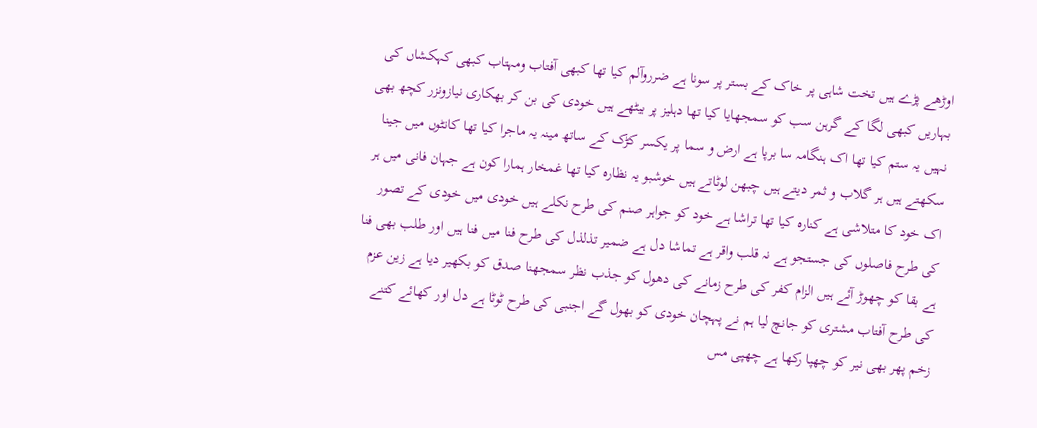اوڑھے پڑے ہیں تخت شاہی پر خاک کے بستر پر سونا ہے ضرروآلم کیا تھا کبھی آفتاب ومہتاب کبھی کہکشاں کی بہاریں کبھی لگا کے گرہن سب کو سمجھایا کیا تھا دہلیز پر بیٹھے ہیں خودی کی بن کر بھکاری نیازونزر کچھ بھی نہیں یہ ستم کیا تھا اک ہنگامہ سا برپا ہے ارض و سما پر یکسر کڑک کے ساتھ مینہ یہ ماجرا کیا تھا کانٹوں میں جینا سکھتے ہیں ہر گلاب و ثمر دیتے ہیں چبھن لوٹاتے ہیں خوشبو یہ نظارہ کیا تھا غمخار ہمارا کون ہے جہان فانی میں ہر اک خود کا متلاشی ہے کنارہ کیا تھا تراشا ہے خود کو جواہر صنم کی طرح نکلے ہیں خودی میں خودی کے تصور کی طرح فاصلوں کی جستجو ہے نہ قلب واقر ہے تماشا دل ہے ضمیر تذلذل کی طرح فنا میں فنا ہیں اور طلب بھی فنا ہے بقا کو چھوڑ آئے ہیں الزام کفر کی طرح زمانے کی دھول کو جذب نظر سمجھنا صدق کو بکھیر دیا ہے زین عزم کی طرح آفتاب مشتری کو جانچ لیا ہم نے پہچان خودی کو بھول گے اجنبی کی طرح ٹوٹا ہے دل اور کھائے کتنے زخم پھر بھی نیر کو چھپا رکھا ہے چھپی مس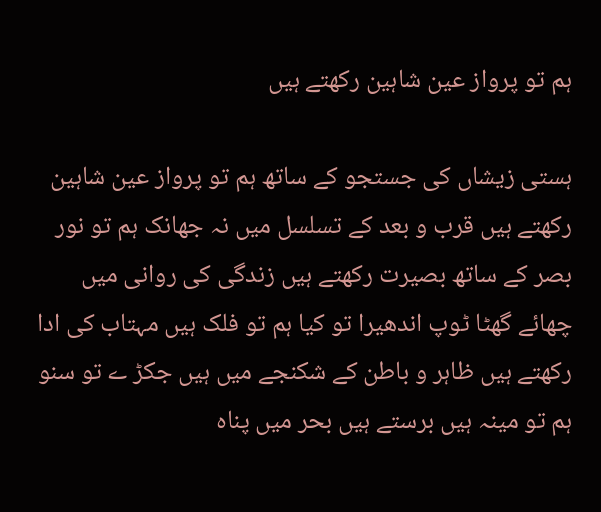ہم تو پرواز عین شاہین رکھتے ہیں

ہستی زیشاں کی جستجو کے ساتھ ہم تو پرواز عین شاہین رکھتے ہیں قرب و بعد کے تسلسل میں نہ جھانک ہم تو نور بصر کے ساتھ بصیرت رکھتے ہیں زندگی کی روانی میں چھائے گھٹا ٹوپ اندھیرا تو کیا ہم تو فلک ہیں مہتاب کی ادا رکھتے ہیں ظاہر و باطن کے شکنجے میں ہیں جکڑ ے تو سنو ہم تو مینہ ہیں برستے ہیں بحر میں پناہ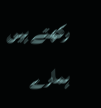رکھتے ہیں ہمارے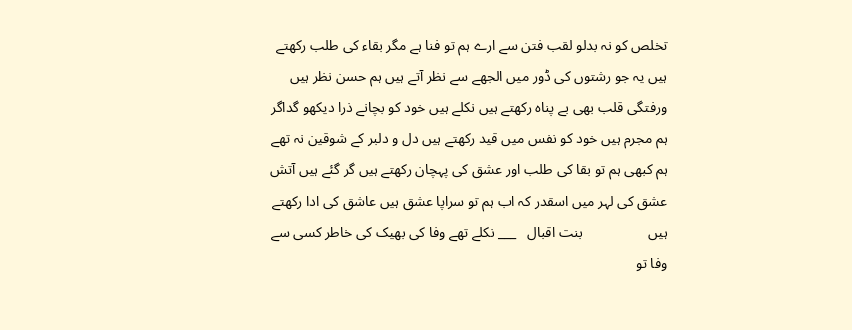تخلص کو نہ بدلو لقب فتن سے ارے ہم تو فنا ہے مگر بقاء کی طلب رکھتے ہیں یہ جو رشتوں کی ڈور میں الجھے سے نظر آتے ہیں ہم حسن نظر ہیں ورفتگی قلب بھی بے پناہ رکھتے ہیں نکلے ہیں خود کو بچانے ذرا دیکھو گداگر ہم مجرم ہیں خود کو نفس میں قید رکھتے ہیں دل و دلبر کے شوقین نہ تھے ہم کبھی ہم تو بقا کی طلب اور عشق کی پہچان رکھتے ہیں گر گئے ہیں آتش عشق کی لہر میں اسقدر کہ اب ہم تو سراپا عشق ہیں عاشق کی ادا رکھتے ہیں                  بنت اقبال   ___ نکلے تھے وفا کی بھیک کی خاطر کسی سے وفا تو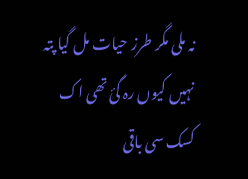نہ ملی مگر طرز حیات مل گیا پتہ نہیں کیوں رہ گئ تھی اک کسک سی باقی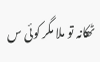ٹھکانہ تو ملا مگر کوئی س